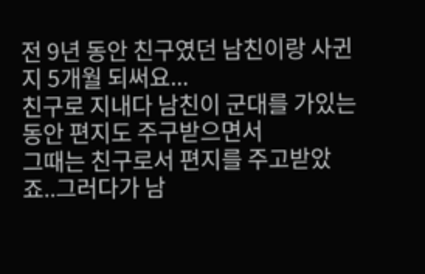전 9년 동안 친구였던 남친이랑 사귄지 5개월 되써요...
친구로 지내다 남친이 군대를 가있는동안 편지도 주구받으면서
그때는 친구로서 편지를 주고받았죠..그러다가 남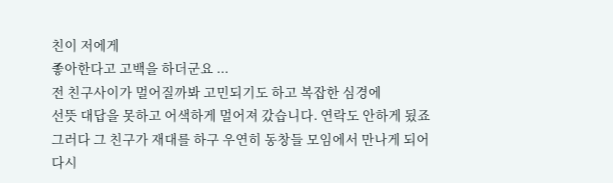친이 저에게
좋아한다고 고백을 하더군요 ...
전 친구사이가 멀어질까봐 고민되기도 하고 복잡한 심경에
선뜻 대답을 못하고 어색하게 멀어져 갔습니다. 연락도 안하게 됬죠
그러다 그 친구가 재대를 하구 우연히 동창들 모임에서 만나게 되어
다시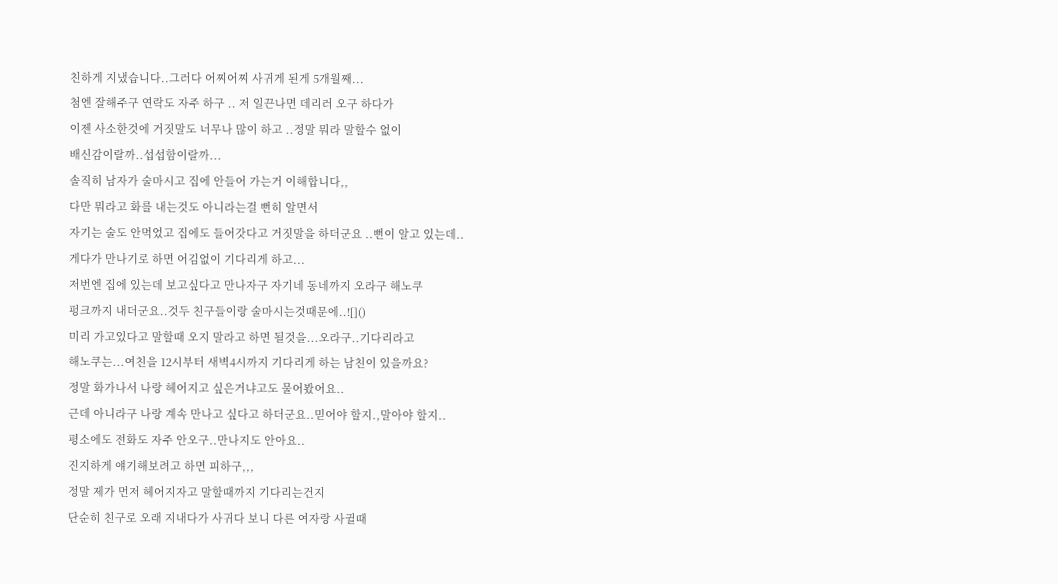친하게 지냈습니다..그러다 어찌어찌 사귀게 된게 5개월째...
첨엔 잘해주구 연락도 자주 하구 .. 저 일끈나면 데리러 오구 하다가
이젠 사소한것에 거짓말도 너무나 많이 하고 ..정말 뭐라 말할수 없이
배신감이랄까..섭섭함이랄까...
솔직히 남자가 술마시고 집에 안들어 가는거 이해합니다,,
다만 뭐라고 화를 내는것도 아니라는걸 뻔히 알면서
자기는 술도 안먹었고 집에도 들어갓다고 거짓말을 하더군요 ..뻔이 알고 있는데..
게다가 만나기로 하면 어김없이 기다리게 하고...
저번엔 집에 있는데 보고싶다고 만나자구 자기네 동네까지 오라구 해노쿠
펑크까지 내더군요..것두 친구들이랑 술마시는것때문에..![]()
미리 가고있다고 말할때 오지 말라고 하면 될것을...오라구..기다리라고
해노쿠는...여친을 12시부터 새벽4시까지 기다리게 하는 남친이 있을까요?
정말 화가나서 나랑 헤어지고 싶은거냐고도 물어봤어요..
근데 아니라구 나랑 계속 만나고 싶다고 하더군요..믿어야 할지.,말아야 할지..
평소에도 전화도 자주 안오구..만나지도 안아요..
진지하게 얘기해보려고 하면 피하구,,,
정말 제가 먼저 헤어지자고 말할때까지 기다리는건지
단순히 친구로 오래 지내다가 사귀다 보니 다른 여자랑 사귈때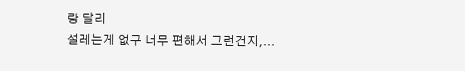랑 달리
설레는게 없구 너무 편해서 그런건지,...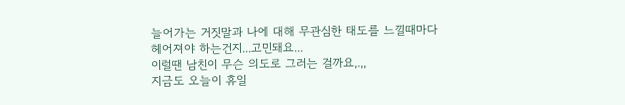늘어가는 거짓말과 나에 대해 무관심한 태도를 느낄때마다
헤어져야 하는건지...고민돼요...
이럴땐 남친이 무슨 의도로 그러는 걸까요,.,,
지금도 오늘이 휴일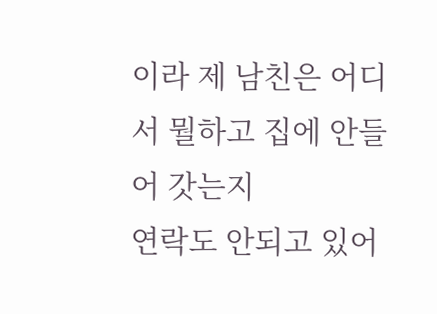이라 제 남친은 어디서 뭘하고 집에 안들어 갓는지
연락도 안되고 있어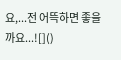요,...전 어뜩하면 좋을까요...![]()